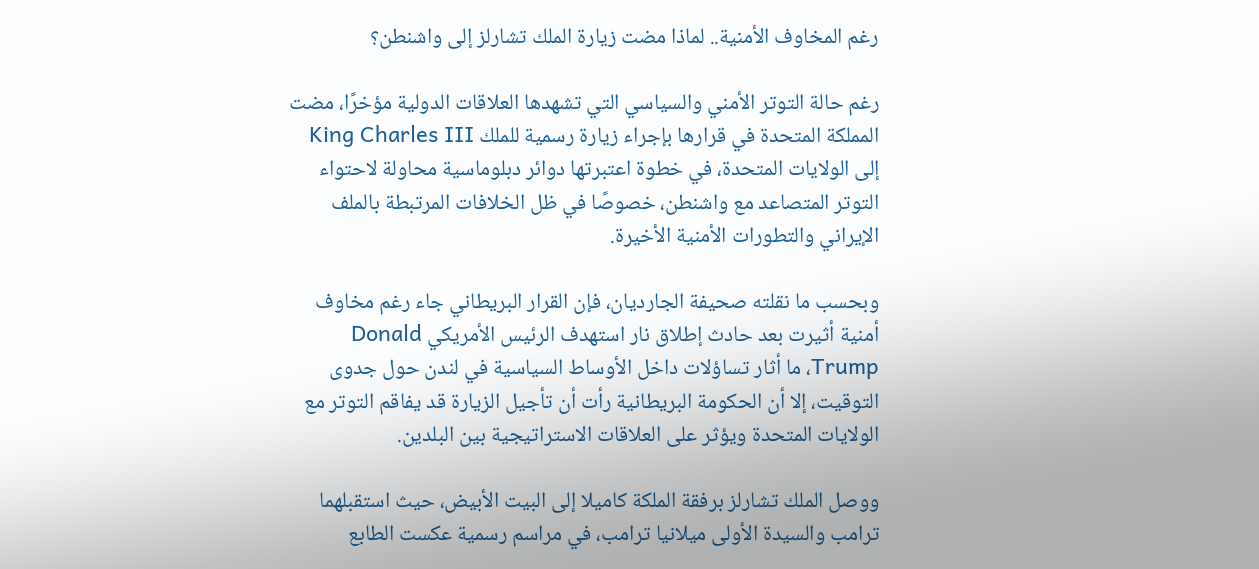رغم المخاوف الأمنية.. لماذا مضت زيارة الملك تشارلز إلى واشنطن؟

رغم حالة التوتر الأمني والسياسي التي تشهدها العلاقات الدولية مؤخرًا، مضت المملكة المتحدة في قرارها بإجراء زيارة رسمية للملك King Charles III إلى الولايات المتحدة، في خطوة اعتبرتها دوائر دبلوماسية محاولة لاحتواء التوتر المتصاعد مع واشنطن، خصوصًا في ظل الخلافات المرتبطة بالملف الإيراني والتطورات الأمنية الأخيرة.

وبحسب ما نقلته صحيفة الجارديان، فإن القرار البريطاني جاء رغم مخاوف أمنية أثيرت بعد حادث إطلاق نار استهدف الرئيس الأمريكي Donald Trump، ما أثار تساؤلات داخل الأوساط السياسية في لندن حول جدوى التوقيت، إلا أن الحكومة البريطانية رأت أن تأجيل الزيارة قد يفاقم التوتر مع الولايات المتحدة ويؤثر على العلاقات الاستراتيجية بين البلدين.

ووصل الملك تشارلز برفقة الملكة كاميلا إلى البيت الأبيض، حيث استقبلهما ترامب والسيدة الأولى ميلانيا ترامب، في مراسم رسمية عكست الطابع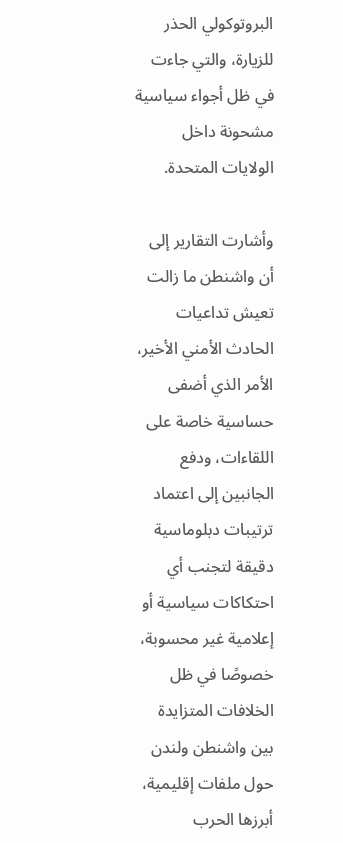البروتوكولي الحذر للزيارة، والتي جاءت في ظل أجواء سياسية مشحونة داخل الولايات المتحدة.

وأشارت التقارير إلى أن واشنطن ما زالت تعيش تداعيات الحادث الأمني الأخير، الأمر الذي أضفى حساسية خاصة على اللقاءات، ودفع الجانبين إلى اعتماد ترتيبات دبلوماسية دقيقة لتجنب أي احتكاكات سياسية أو إعلامية غير محسوبة، خصوصًا في ظل الخلافات المتزايدة بين واشنطن ولندن حول ملفات إقليمية، أبرزها الحرب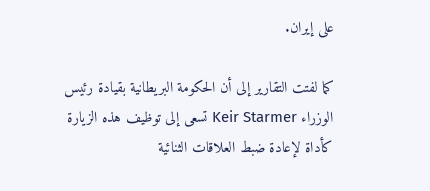على إيران.

كما لفتت التقارير إلى أن الحكومة البريطانية بقيادة رئيس الوزراء Keir Starmer تسعى إلى توظيف هذه الزيارة كأداة لإعادة ضبط العلاقات الثنائية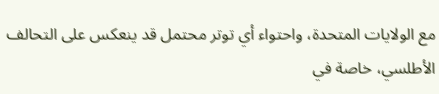مع الولايات المتحدة، واحتواء أي توتر محتمل قد ينعكس على التحالف الأطلسي، خاصة في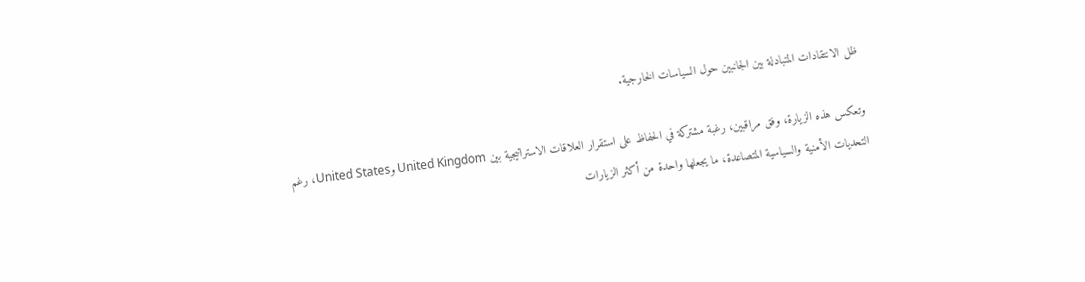ظل الانتقادات المتبادلة بين الجانبين حول السياسات الخارجية.

وتعكس هذه الزيارة، وفق مراقبين، رغبة مشتركة في الحفاظ على استقرار العلاقات الاستراتيجية بين United Kingdom وUnited States، رغم التحديات الأمنية والسياسية المتصاعدة، ما يجعلها واحدة من أكثر الزيارات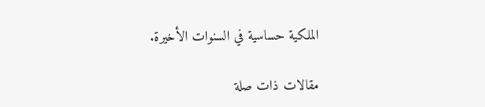الملكية حساسية في السنوات الأخيرة.

مقالات ذات صلة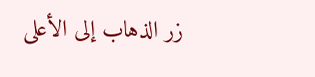زر الذهاب إلى الأعلى